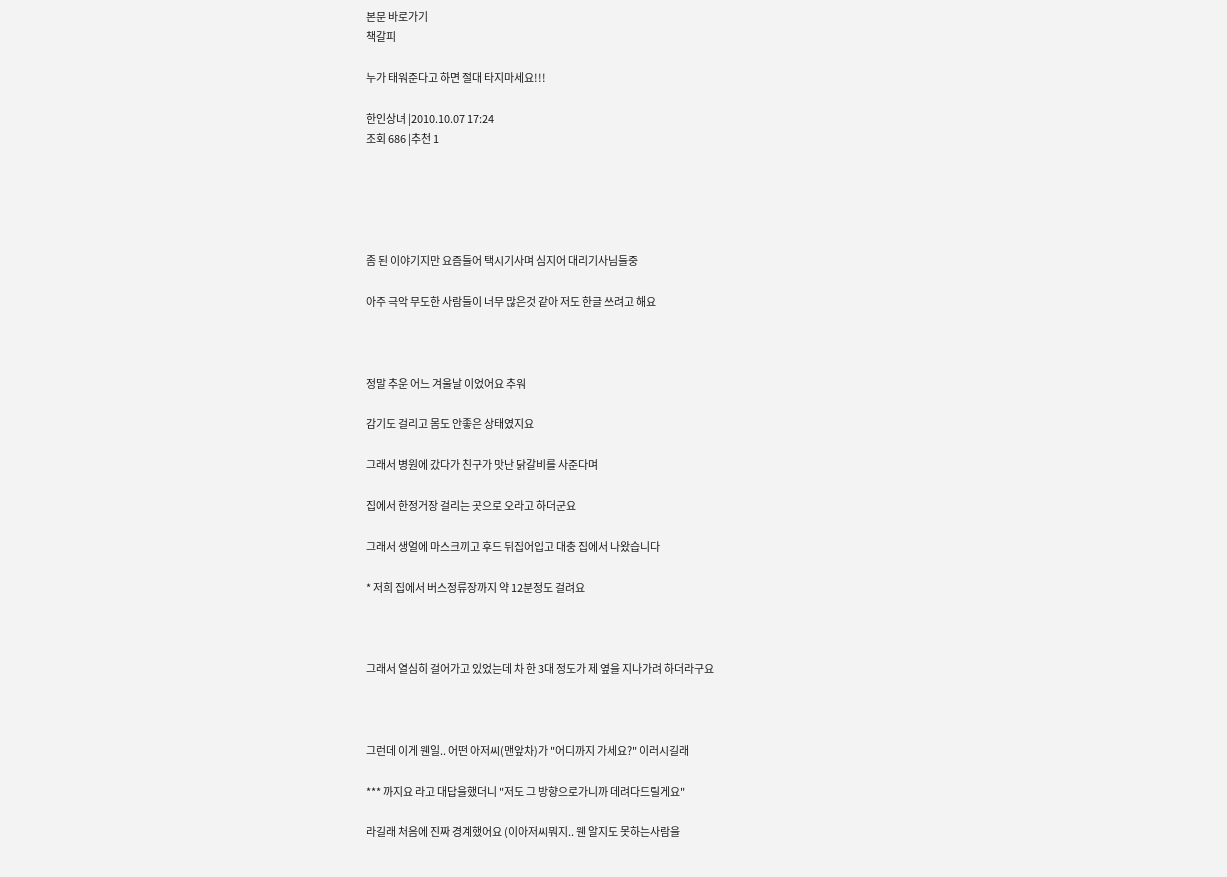본문 바로가기
책갈피

누가 태워준다고 하면 절대 타지마세요!!!

한인상녀 |2010.10.07 17:24
조회 686 |추천 1





좀 된 이야기지만 요즘들어 택시기사며 심지어 대리기사님들중

아주 극악 무도한 사람들이 너무 많은것 같아 저도 한글 쓰려고 해요



정말 추운 어느 겨울날 이었어요 추워

감기도 걸리고 몸도 안좋은 상태였지요

그래서 병원에 갔다가 친구가 맛난 닭갈비를 사준다며

집에서 한정거장 걸리는 곳으로 오라고 하더군요

그래서 생얼에 마스크끼고 후드 뒤집어입고 대충 집에서 나왔습니다

* 저희 집에서 버스정류장까지 약 12분정도 걸려요



그래서 열심히 걸어가고 있었는데 차 한 3대 정도가 제 옆을 지나가려 하더라구요



그런데 이게 웬일.. 어떤 아저씨(맨앞차)가 "어디까지 가세요?" 이러시길래

*** 까지요 라고 대답을했더니 "저도 그 방향으로가니까 데려다드릴게요"

라길래 처음에 진짜 경계했어요 (이아저씨뭐지.. 웬 알지도 못하는사람을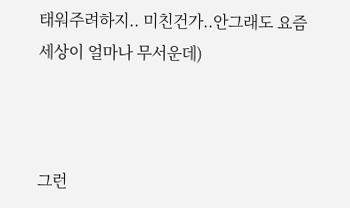태워주려하지.. 미친건가..안그래도 요즘세상이 얼마나 무서운데)



그런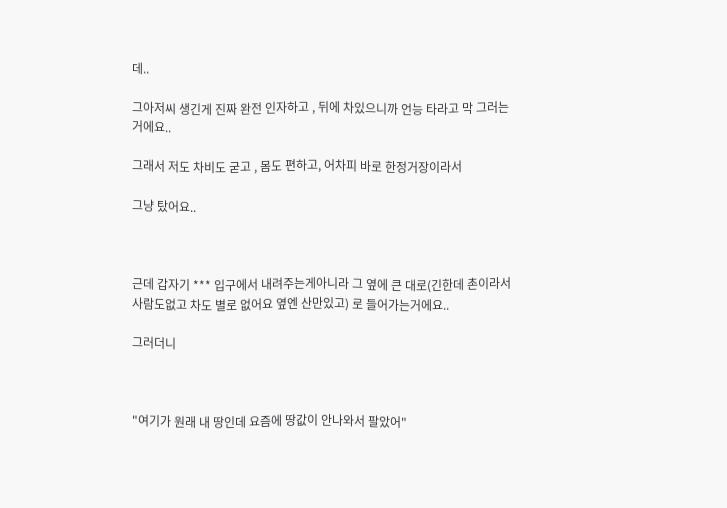데..

그아저씨 생긴게 진짜 완전 인자하고 , 뒤에 차있으니까 언능 타라고 막 그러는거에요..

그래서 저도 차비도 굳고 , 몸도 편하고, 어차피 바로 한정거장이라서

그냥 탔어요..



근데 갑자기 *** 입구에서 내려주는게아니라 그 옆에 큰 대로(긴한데 촌이라서 사람도없고 차도 별로 없어요 옆엔 산만있고) 로 들어가는거에요..

그러더니



"여기가 원래 내 땅인데 요즘에 땅값이 안나와서 팔았어"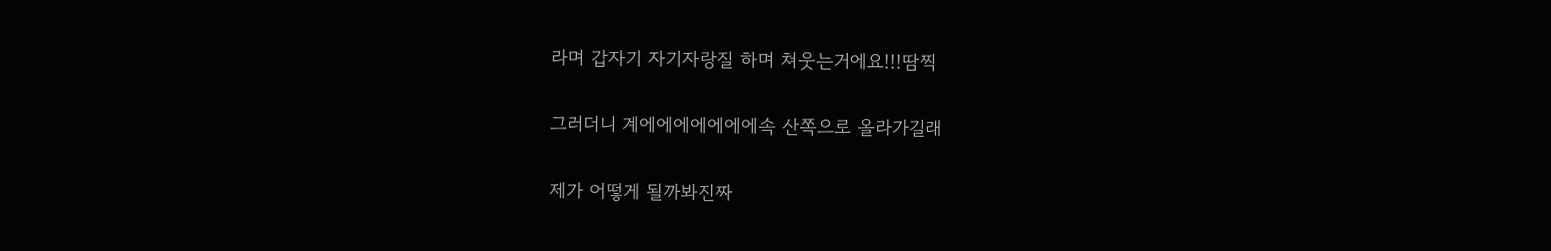라며 갑자기 자기자랑질 하며 쳐웃는거에요!!!땀찍

그러더니 계에에에에에에에속 산쪽으로 올라가길래

제가 어떻게 될까봐진짜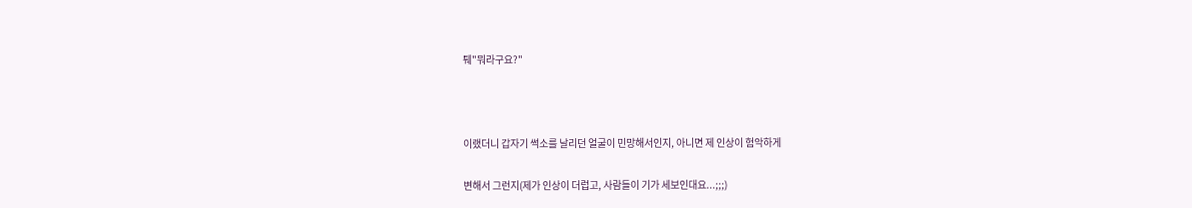퉤"뭐라구요?"



이랬더니 갑자기 썩소를 날리던 얼굴이 민망해서인지, 아니면 제 인상이 험악하게

변해서 그런지(제가 인상이 더럽고, 사람들이 기가 세보인대요...;;;)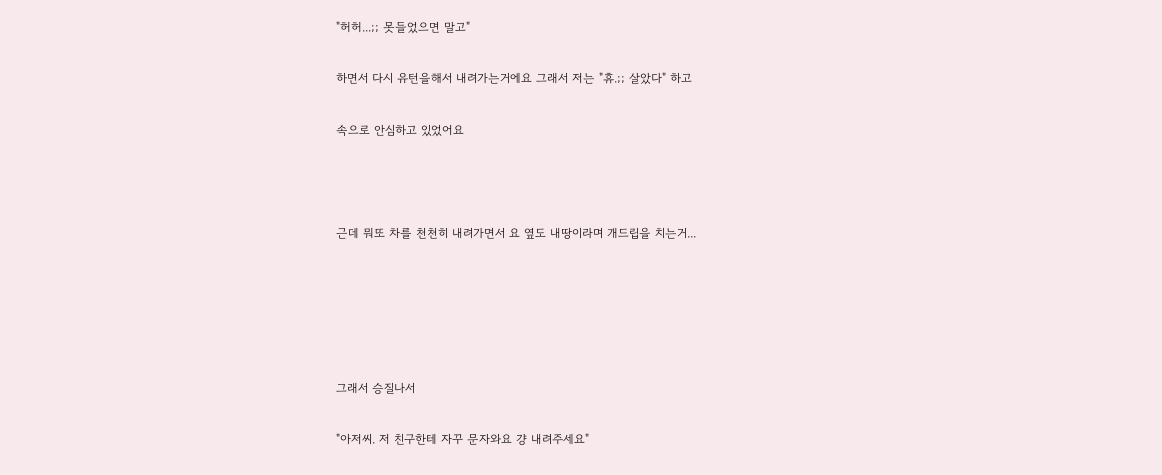"허허...;; 못들었으면 말고"

하면서 다시 유턴을해서 내려가는거에요 그래서 저는 "휴.;; 살았다" 하고

속으로 안심하고 있었어요



근데 뭐또 차를 천천히 내려가면서 요 옆도 내땅이라며 개드립을 치는거...





그래서 승질나서

"아저씨. 저 친구한테 자꾸 문자와요 걍 내려주세요"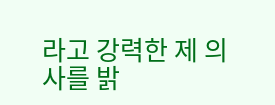라고 강력한 제 의사를 밝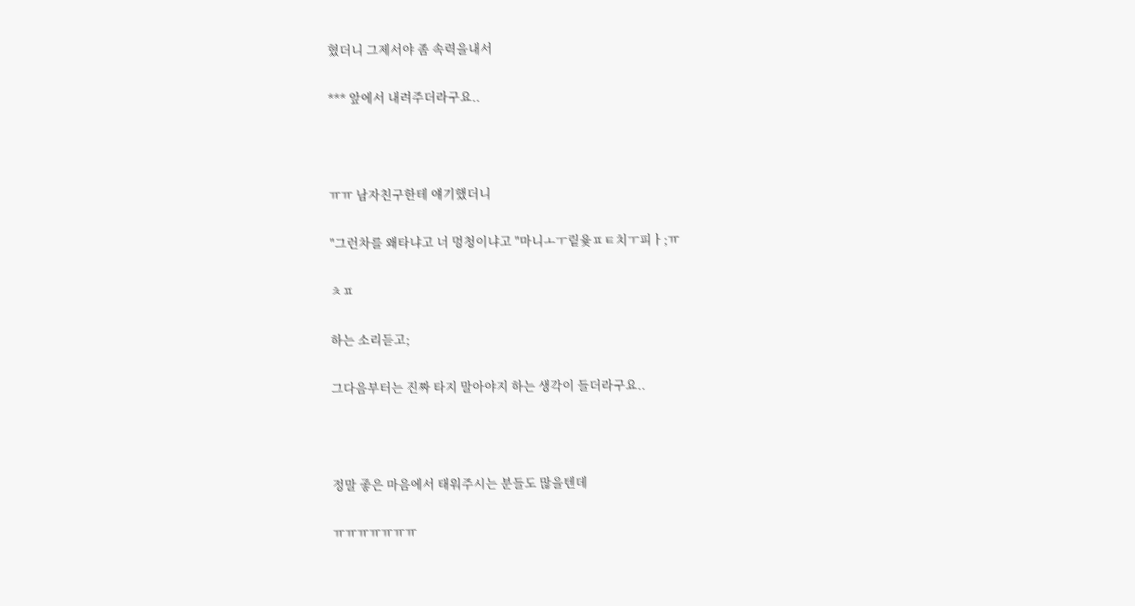혔더니 그제서야 좀 속력을내서

*** 앞에서 내려주더라구요..



ㅠㅠ 남자친구한테 얘기했더니

"그런차를 왜타냐고 너 멍청이냐고 "마니ㅗㅜ맅윷ㅍㅌ치ㅜ피ㅏ;ㅠ

ㅊㅍ

하는 소리듣고;

그다음부터는 진짜 타지 말아야지 하는 생각이 들더라구요..



정말 좋은 마음에서 태워주시는 분들도 많을텐데

ㅠㅠㅠㅠㅠㅠㅠ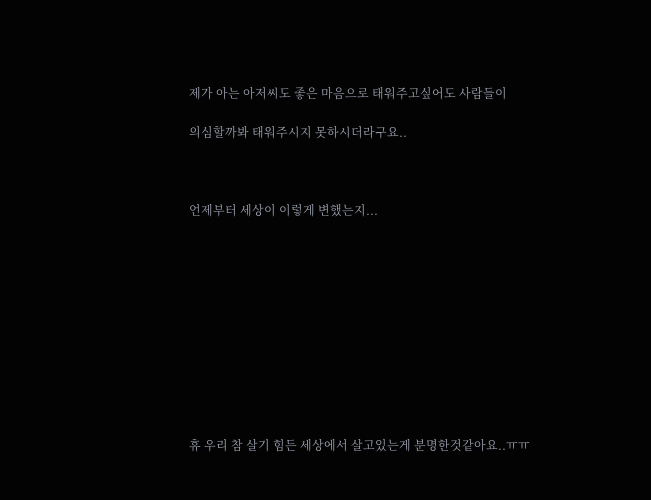제가 아는 아저씨도 좋은 마음으로 태워주고싶어도 사람들이

의심할까봐 태워주시지 못하시더라구요..



언제부터 세상이 이렇게 변했는지...











휴 우리 참 살기 힘든 세상에서 살고있는게 분명한것같아요..ㅠㅠ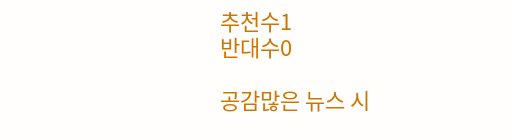추천수1
반대수0

공감많은 뉴스 시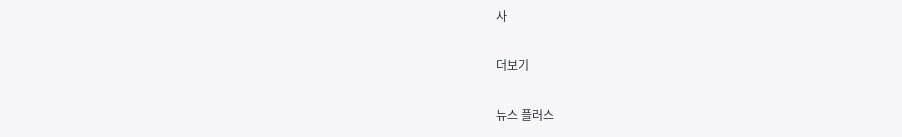사

더보기

뉴스 플러스